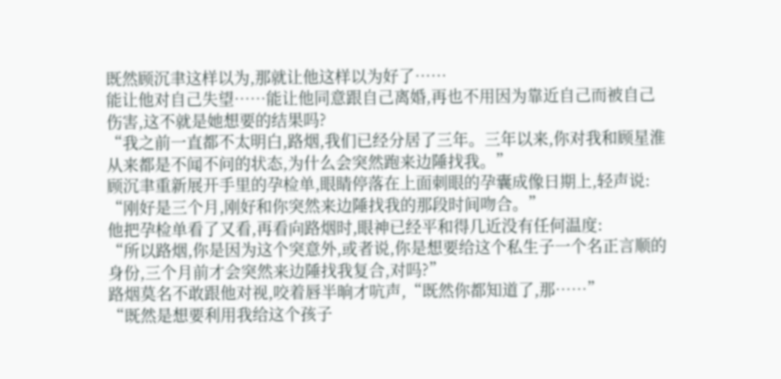既然顾沉聿这样以为,那就让他这样以为好了……
能让他对自己失望……能让他同意跟自己离婚,再也不用因为靠近自己而被自己伤害,这不就是她想要的结果吗?
“我之前一直都不太明白,路烟,我们已经分居了三年。三年以来,你对我和顾星淮从来都是不闻不问的状态,为什么会突然跑来边陲找我。”
顾沉聿重新展开手里的孕检单,眼睛停落在上面刺眼的孕囊成像日期上,轻声说:
“刚好是三个月,刚好和你突然来边陲找我的那段时间吻合。”
他把孕检单看了又看,再看向路烟时,眼神已经平和得几近没有任何温度:
“所以路烟,你是因为这个突意外,或者说,你是想要给这个私生子一个名正言顺的身份,三个月前才会突然来边陲找我复合,对吗?”
路烟莫名不敢跟他对视,咬着唇半晌才吭声,“既然你都知道了,那……”
“既然是想要利用我给这个孩子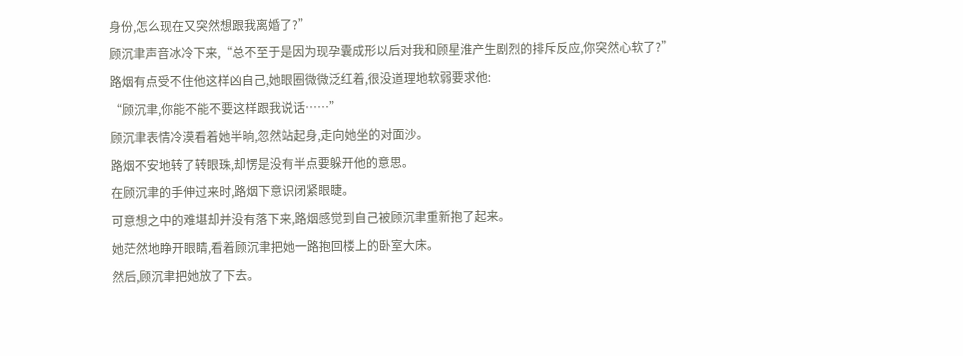身份,怎么现在又突然想跟我离婚了?”
顾沉聿声音冰冷下来,“总不至于是因为现孕囊成形以后对我和顾星淮产生剧烈的排斥反应,你突然心软了?”
路烟有点受不住他这样凶自己,她眼圈微微泛红着,很没道理地软弱要求他:
“顾沉聿,你能不能不要这样跟我说话……”
顾沉聿表情冷漠看着她半晌,忽然站起身,走向她坐的对面沙。
路烟不安地转了转眼珠,却愣是没有半点要躲开他的意思。
在顾沉聿的手伸过来时,路烟下意识闭紧眼睫。
可意想之中的难堪却并没有落下来,路烟感觉到自己被顾沉聿重新抱了起来。
她茫然地睁开眼睛,看着顾沉聿把她一路抱回楼上的卧室大床。
然后,顾沉聿把她放了下去。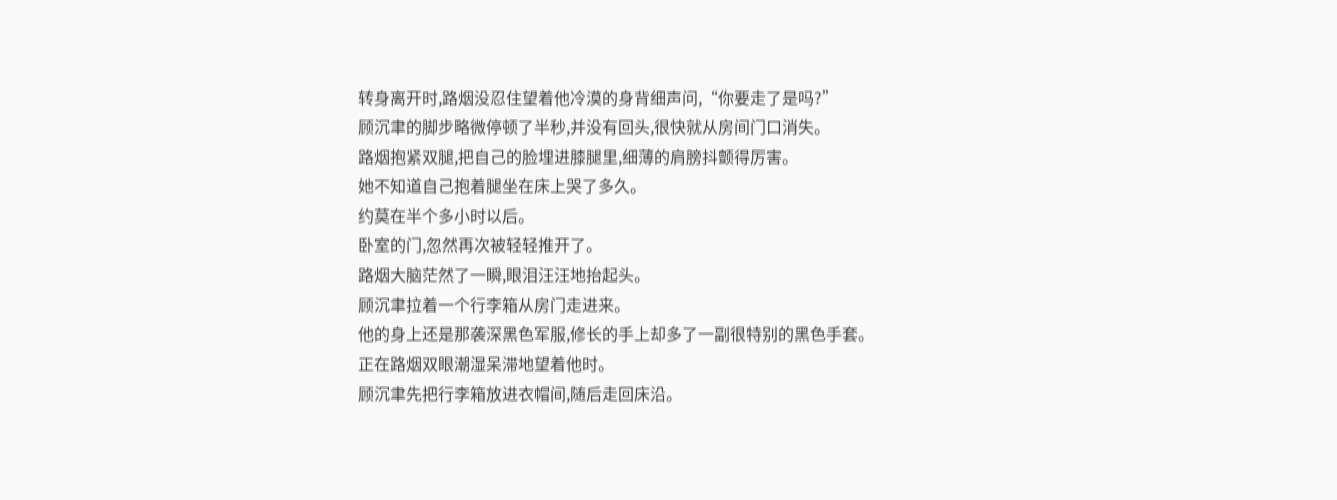转身离开时,路烟没忍住望着他冷漠的身背细声问,“你要走了是吗?”
顾沉聿的脚步略微停顿了半秒,并没有回头,很快就从房间门口消失。
路烟抱紧双腿,把自己的脸埋进膝腿里,细薄的肩膀抖颤得厉害。
她不知道自己抱着腿坐在床上哭了多久。
约莫在半个多小时以后。
卧室的门,忽然再次被轻轻推开了。
路烟大脑茫然了一瞬,眼泪汪汪地抬起头。
顾沉聿拉着一个行李箱从房门走进来。
他的身上还是那袭深黑色军服,修长的手上却多了一副很特别的黑色手套。
正在路烟双眼潮湿呆滞地望着他时。
顾沉聿先把行李箱放进衣帽间,随后走回床沿。